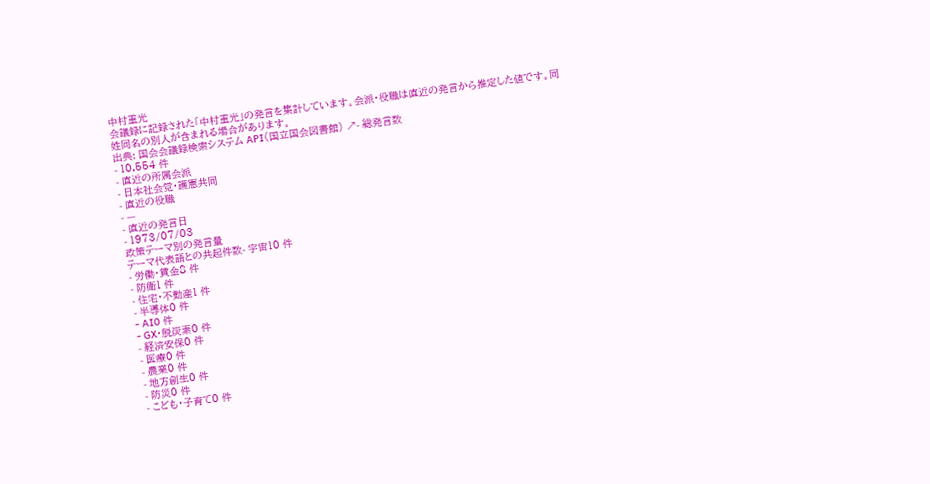中村重光
会議録に記録された「中村重光」の発言を集計しています。会派・役職は直近の発言から推定した値です。同姓同名の別人が含まれる場合があります。
出典: 国会会議録検索システム API(国立国会図書館) ↗- 総発言数
- 10,554 件
- 直近の所属会派
- 日本社会党・護憲共同
- 直近の役職
- —
- 直近の発言日
- 1973/07/03
政策テーマ別の発言量
テーマ代表語との共起件数- 宇宙10 件
- 労働・賃金8 件
- 防衛1 件
- 住宅・不動産1 件
- 半導体0 件
- AI0 件
- GX・脱炭素0 件
- 経済安保0 件
- 医療0 件
- 農業0 件
- 地方創生0 件
- 防災0 件
- こども・子育て0 件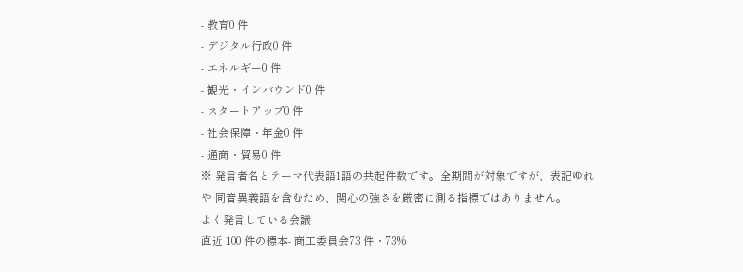- 教育0 件
- デジタル行政0 件
- エネルギー0 件
- 観光・インバウンド0 件
- スタートアップ0 件
- 社会保障・年金0 件
- 通商・貿易0 件
※ 発言者名とテーマ代表語1語の共起件数です。全期間が対象ですが、表記ゆれや 同音異義語を含むため、関心の強さを厳密に測る指標ではありません。
よく発言している会議
直近 100 件の標本- 商工委員会73 件・73%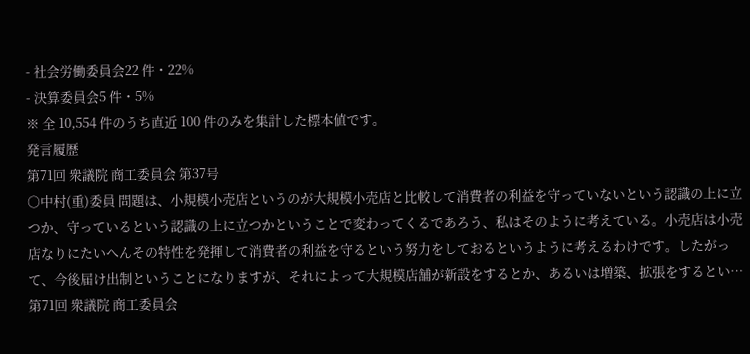- 社会労働委員会22 件・22%
- 決算委員会5 件・5%
※ 全 10,554 件のうち直近 100 件のみを集計した標本値です。
発言履歴
第71回 衆議院 商工委員会 第37号
○中村(重)委員 問題は、小規模小売店というのが大規模小売店と比較して消費者の利益を守っていないという認識の上に立つか、守っているという認識の上に立つかということで変わってくるであろう、私はそのように考えている。小売店は小売店なりにたいへんその特性を発揮して消費者の利益を守るという努力をしておるというように考えるわけです。したがって、今後届け出制ということになりますが、それによって大規模店舗が新設をするとか、あるいは増築、拡張をするとい…
第71回 衆議院 商工委員会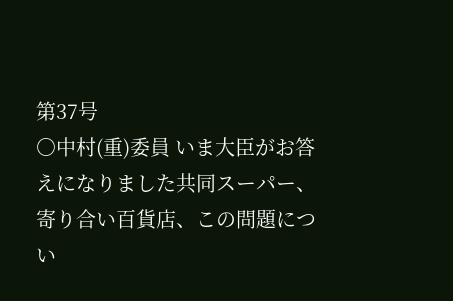第37号
○中村(重)委員 いま大臣がお答えになりました共同スーパー、寄り合い百貨店、この問題につい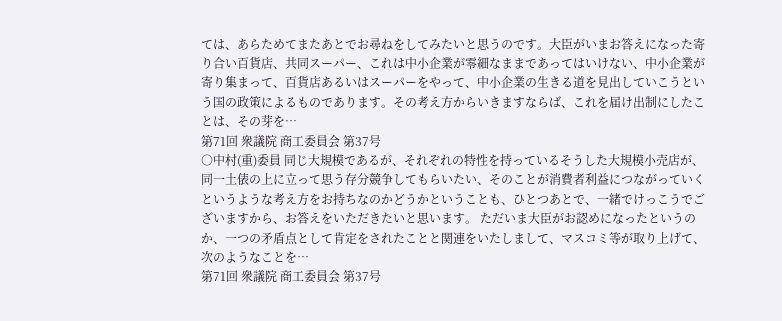ては、あらためてまたあとでお尋ねをしてみたいと思うのです。大臣がいまお答えになった寄り合い百貨店、共同スーパー、これは中小企業が零細なままであってはいけない、中小企業が寄り集まって、百貨店あるいはスーパーをやって、中小企業の生きる道を見出していこうという国の政策によるものであります。その考え方からいきますならば、これを届け出制にしたことは、その芽を…
第71回 衆議院 商工委員会 第37号
○中村(重)委員 同じ大規模であるが、それぞれの特性を持っているそうした大規模小売店が、同一土俵の上に立って思う存分競争してもらいたい、そのことが消費者利益につながっていくというような考え方をお持ちなのかどうかということも、ひとつあとで、一緒でけっこうでございますから、お答えをいただきたいと思います。 ただいま大臣がお認めになったというのか、一つの矛盾点として肯定をされたことと関連をいたしまして、マスコミ等が取り上げて、次のようなことを…
第71回 衆議院 商工委員会 第37号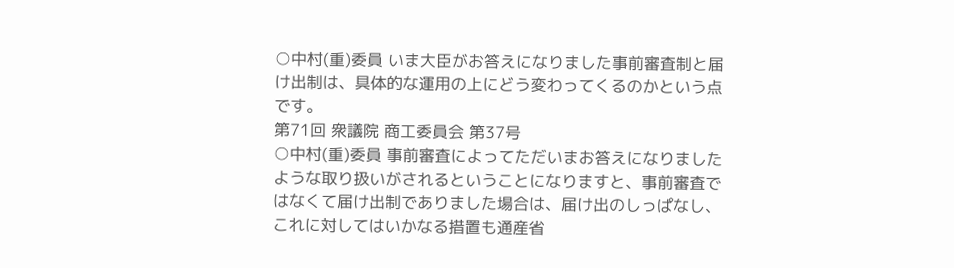○中村(重)委員 いま大臣がお答えになりました事前審査制と届け出制は、具体的な運用の上にどう変わってくるのかという点です。
第71回 衆議院 商工委員会 第37号
○中村(重)委員 事前審査によってただいまお答えになりましたような取り扱いがされるということになりますと、事前審査ではなくて届け出制でありました場合は、届け出のしっぱなし、これに対してはいかなる措置も通産省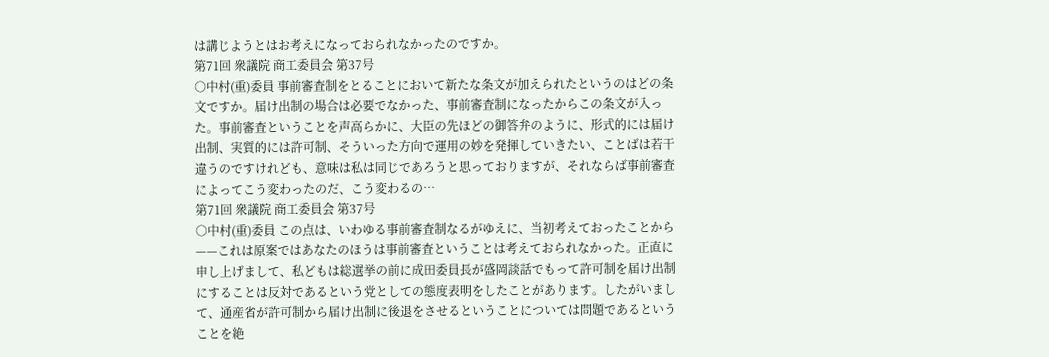は講じようとはお考えになっておられなかったのですか。
第71回 衆議院 商工委員会 第37号
○中村(重)委員 事前審査制をとることにおいて新たな条文が加えられたというのはどの条文ですか。届け出制の場合は必要でなかった、事前審査制になったからこの条文が入った。事前審査ということを声高らかに、大臣の先ほどの御答弁のように、形式的には届け出制、実質的には許可制、そういった方向で運用の妙を発揮していきたい、ことばは若干違うのですけれども、意味は私は同じであろうと思っておりますが、それならば事前審査によってこう変わったのだ、こう変わるの…
第71回 衆議院 商工委員会 第37号
○中村(重)委員 この点は、いわゆる事前審査制なるがゆえに、当初考えておったことから——これは原案ではあなたのほうは事前審査ということは考えておられなかった。正直に申し上げまして、私どもは総選挙の前に成田委員長が盛岡談話でもって許可制を届け出制にすることは反対であるという党としての態度表明をしたことがあります。したがいまして、通産省が許可制から届け出制に後退をさせるということについては問題であるということを絶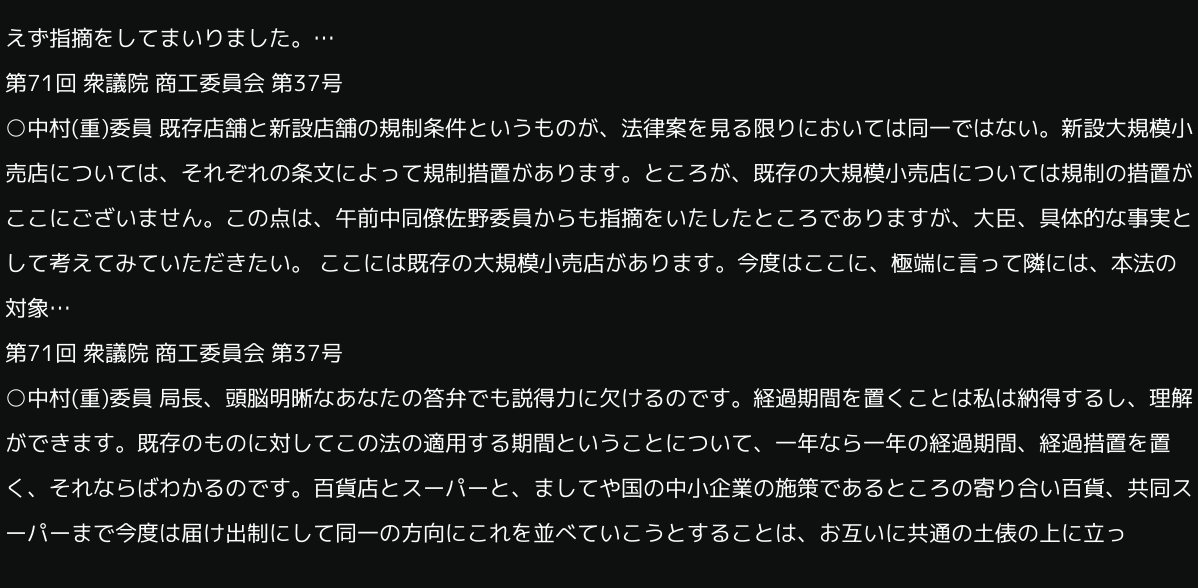えず指摘をしてまいりました。…
第71回 衆議院 商工委員会 第37号
○中村(重)委員 既存店舗と新設店舗の規制条件というものが、法律案を見る限りにおいては同一ではない。新設大規模小売店については、それぞれの条文によって規制措置があります。ところが、既存の大規模小売店については規制の措置がここにございません。この点は、午前中同僚佐野委員からも指摘をいたしたところでありますが、大臣、具体的な事実として考えてみていただきたい。 ここには既存の大規模小売店があります。今度はここに、極端に言って隣には、本法の対象…
第71回 衆議院 商工委員会 第37号
○中村(重)委員 局長、頭脳明晰なあなたの答弁でも説得力に欠けるのです。経過期間を置くことは私は納得するし、理解ができます。既存のものに対してこの法の適用する期間ということについて、一年なら一年の経過期間、経過措置を置く、それならばわかるのです。百貨店とスーパーと、ましてや国の中小企業の施策であるところの寄り合い百貨、共同スーパーまで今度は届け出制にして同一の方向にこれを並べていこうとすることは、お互いに共通の土俵の上に立っ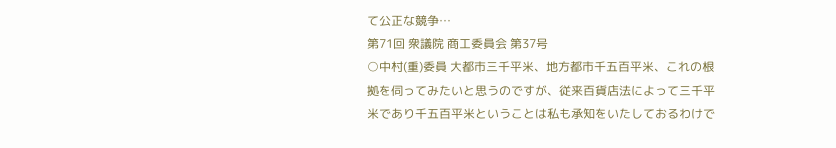て公正な競争…
第71回 衆議院 商工委員会 第37号
○中村(重)委員 大都市三千平米、地方都市千五百平米、これの根拠を伺ってみたいと思うのですが、従来百貨店法によって三千平米であり千五百平米ということは私も承知をいたしておるわけで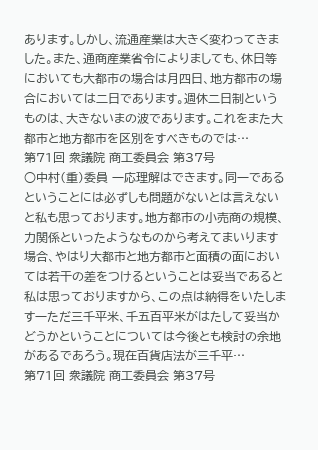あります。しかし、流通産業は大きく変わってきました。また、通商産業省令によりましても、休日等においても大都市の場合は月四日、地方都市の場合においては二日であります。週休二日制というものは、大きないまの波であります。これをまた大都市と地方都市を区別をすべきものでは…
第71回 衆議院 商工委員会 第37号
○中村(重)委員 一応理解はできます。同一であるということには必ずしも問題がないとは言えないと私も思っております。地方都市の小売商の規模、力関係といったようなものから考えてまいります場合、やはり大都市と地方都市と面積の面においては若干の差をつけるということは妥当であると私は思っておりますから、この点は納得をいたします一ただ三千平米、千五百平米がはたして妥当かどうかということについては今後とも検討の余地があるであろう。現在百貨店法が三千平…
第71回 衆議院 商工委員会 第37号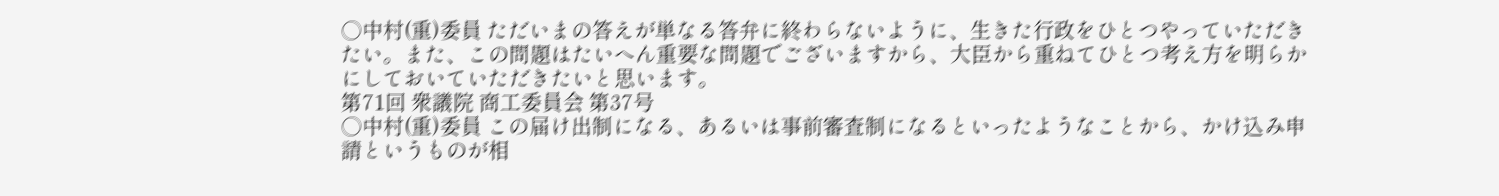○中村(重)委員 ただいまの答えが単なる答弁に終わらないように、生きた行政をひとつやっていただきたい。また、この問題はたいへん重要な問題でございますから、大臣から重ねてひとつ考え方を明らかにしておいていただきたいと思います。
第71回 衆議院 商工委員会 第37号
○中村(重)委員 この届け出制になる、あるいは事前審査制になるといったようなことから、かけ込み申請というものが相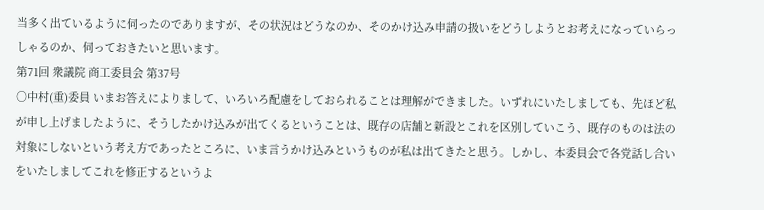当多く出ているように伺ったのでありますが、その状況はどうなのか、そのかけ込み申請の扱いをどうしようとお考えになっていらっしゃるのか、伺っておきたいと思います。
第71回 衆議院 商工委員会 第37号
○中村(重)委員 いまお答えによりまして、いろいろ配慮をしておられることは理解ができました。いずれにいたしましても、先ほど私が申し上げましたように、そうしたかけ込みが出てくるということは、既存の店舗と新設とこれを区別していこう、既存のものは法の対象にしないという考え方であったところに、いま言うかけ込みというものが私は出てきたと思う。しかし、本委員会で各党話し合いをいたしましてこれを修正するというよ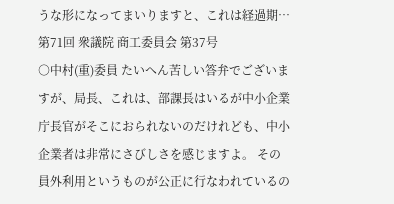うな形になってまいりますと、これは経過期…
第71回 衆議院 商工委員会 第37号
○中村(重)委員 たいへん苦しい答弁でございますが、局長、これは、部課長はいるが中小企業庁長官がそこにおられないのだけれども、中小企業者は非常にさびしさを感じますよ。 その員外利用というものが公正に行なわれているの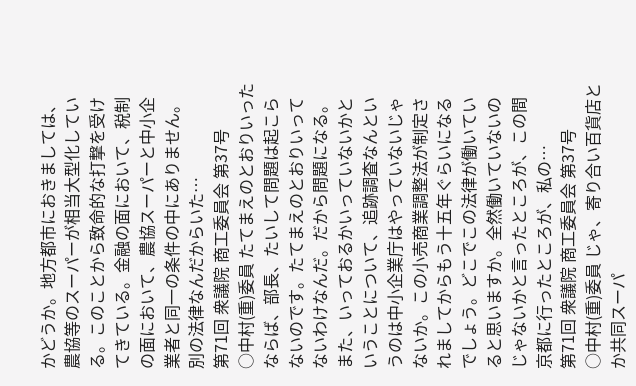かどうか。地方都市におきましては、農協等のスーパーが相当大型化している。このことから致命的な打撃を受けてきている。金融の面において、税制の面において、農協スーパーと中小企業者と同一の条件の中にありません。別の法律なんだからいた…
第71回 衆議院 商工委員会 第37号
○中村(重)委員 たてまえのとおりいったならば、部長、たいして問題は起こらないのです。たてまえのとおりいってないわけなんだ。だから問題になる。また、いっておるかいっていないかということについて、追跡調査なんというのは中小企業庁はやっていないじゃないか。この小売商業調整法が制定されましてからもう十五年ぐらいになるでしょう。どこでこの法律が働いていると思いますか。全然働いていないのじゃないかと言ったところが、この間京都に行ったところが、私の…
第71回 衆議院 商工委員会 第37号
○中村(重)委員 じゃ、寄り合い百貨店とか共同スーパ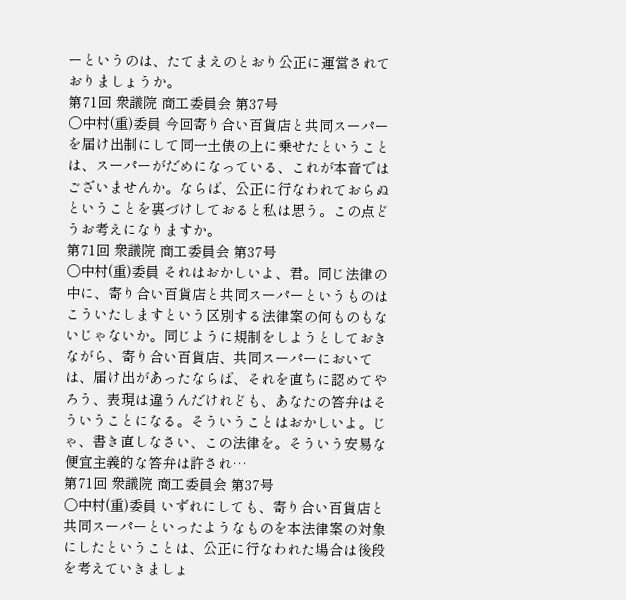ーというのは、たてまえのとおり公正に運営されておりましょうか。
第71回 衆議院 商工委員会 第37号
○中村(重)委員 今回寄り合い百貨店と共同スーパーを届け出制にして同一土俵の上に乗せたということは、スーパーがだめになっている、これが本音ではございませんか。ならば、公正に行なわれておらぬということを裏づけしておると私は思う。この点どうお考えになりますか。
第71回 衆議院 商工委員会 第37号
○中村(重)委員 それはおかしいよ、君。同じ法律の中に、寄り合い百貨店と共同スーパーというものはこういたしますという区別する法律案の何ものもないじゃないか。同じように規制をしようとしておきながら、寄り合い百貨店、共同スーパーにおいては、届け出があったならば、それを直ちに認めてやろう、表現は違うんだけれども、あなたの答弁はそういうことになる。そういうことはおかしいよ。じゃ、書き直しなさい、この法律を。そういう安易な便宜主義的な答弁は許され…
第71回 衆議院 商工委員会 第37号
○中村(重)委員 いずれにしても、寄り合い百貨店と共同スーパーといったようなものを本法律案の対象にしたということは、公正に行なわれた場合は後段を考えていきましょ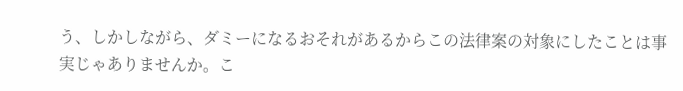う、しかしながら、ダミーになるおそれがあるからこの法律案の対象にしたことは事実じゃありませんか。こ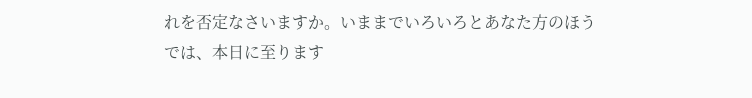れを否定なさいますか。いままでいろいろとあなた方のほうでは、本日に至ります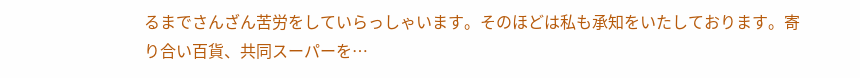るまでさんざん苦労をしていらっしゃいます。そのほどは私も承知をいたしております。寄り合い百貨、共同スーパーを…